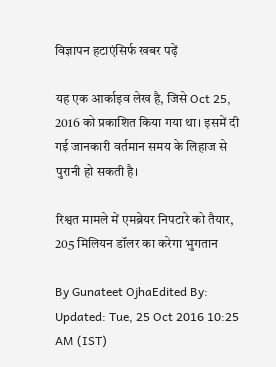विज्ञापन हटाएंसिर्फ खबर पढ़ें

यह एक आर्काइव लेख है, जिसे Oct 25, 2016 को प्रकाशित किया गया था। इसमें दी गई जानकारी वर्तमान समय के लिहाज से पुरानी हो सकती है।

रिश्वत मामले में एमब्रेयर निपटारे को तैयार, 205 मिलियन डॉलर का करेगा भुगतान

By Gunateet OjhaEdited By:
Updated: Tue, 25 Oct 2016 10:25 AM (IST)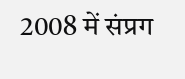2008 में संप्रग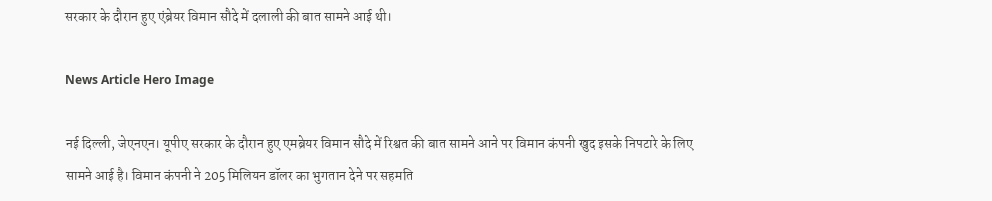सरकार के दौरान हुए एंब्रेयर विमान सौदे में दलाली की बात सामने आई थी।

News Article Hero Image

नई दिल्ली, जेएनएन। यूपीए सरकार के दौरान हुए एमब्रेयर विमान सौदे में रिश्वत की बात सामने आने पर विमान कंपनी खुद इसके निपटारे के लिए सामने आई है। विमान कंपनी ने 205 मिलियन डॉलर का भुगतान देने पर सहमति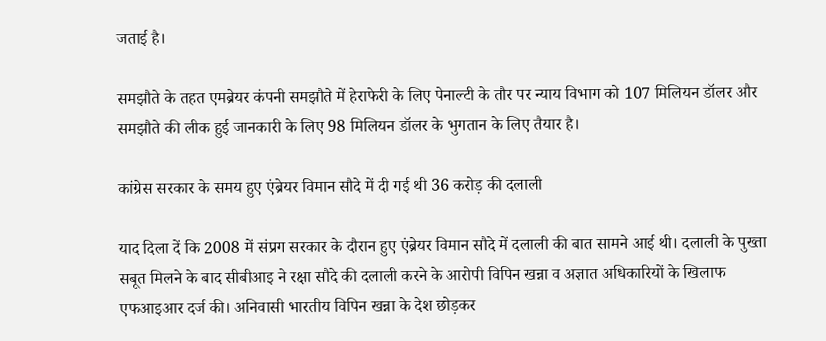जताई है।

समझौते के तहत एमब्रेयर कंपनी समझौते में हेराफेरी के लिए पेनाल्टी के तौर पर न्याय विभाग को 107 मिलियन डॉलर और समझौते की लीक हुई जानकारी के लिए 98 मिलियन डॉलर के भुगतान के लिए तैयार है।

कांग्रेस सरकार के समय हुए एंब्रेयर विमान सौदे में दी गई थी 36 करोड़ की दलाली

याद दिला दें कि 2008 में संप्रग सरकार के दौरान हुए एंब्रेयर विमान सौदे में दलाली की बात सामने आई थी। दलाली के पुख्ता सबूत मिलने के बाद सीबीआइ ने रक्षा सौदे की दलाली करने के आरोपी विपिन खन्ना व अज्ञात अधिकारियों के खिलाफ एफआइआर दर्ज की। अनिवासी भारतीय विपिन खन्ना के देश छोड़कर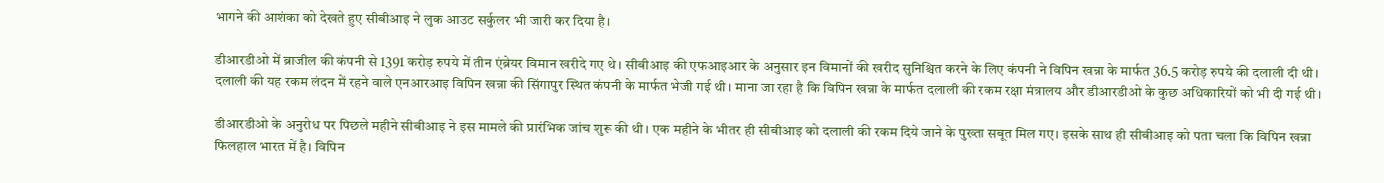भागने की आशंका को देखते हुए सीबीआइ ने लुक आउट सर्कुलर भी जारी कर दिया है।

डीआरडीओ में ब्राजील की कंपनी से 1391 करोड़ रुपये में तीन एंब्रेयर विमान खरीदे गए थे। सीबीआइ की एफआइआर के अनुसार इन विमानों की खरीद सुनिश्चित करने के लिए कंपनी ने विपिन खन्ना के मार्फत 36.5 करोड़ रुपये की दलाली दी थी। दलाली की यह रकम लंदन में रहने वाले एनआरआइ विपिन खन्ना की सिंगापुर स्थित कंपनी के मार्फत भेजी गई थी। माना जा रहा है कि विपिन खन्ना के मार्फत दलाली की रकम रक्षा मंत्रालय और डीआरडीओ के कुछ अधिकारियों को भी दी गई थी।

डीआरडीओ के अनुरोध पर पिछले महीने सीबीआइ ने इस मामले की प्रारंभिक जांच शुरू की थी। एक महीने के भीतर ही सीबीआइ को दलाली की रकम दिये जाने के पुख्ता सबूत मिल गए। इसके साथ ही सीबीआइ को पता चला कि विपिन खन्ना फिलहाल भारत में है। विपिन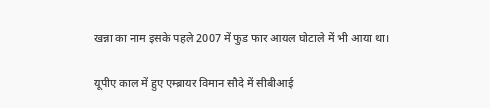खन्ना का नाम इसके पहले 2007 में फुड फार आयल घोटाले में भी आया था।

यूपीए काल में हुए एम्ब्रायर विमान सौदे में सीबीआई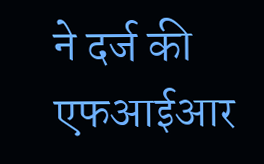ने दर्ज की एफआईआर